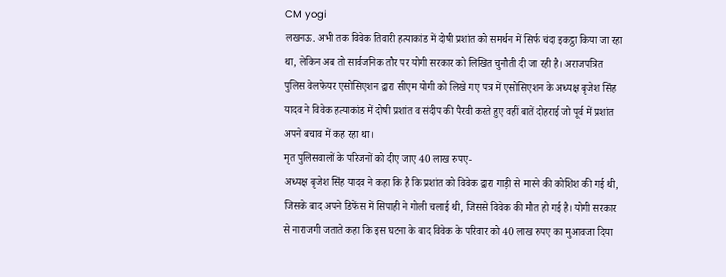CM yogi
लखनऊ. अभी तक विवेक तिवारी हत्याकांड में दोषी प्रशांत को समर्थन में सिर्फ चंदा इकट्ठा किया जा रहा था, लेकिन अब तो सार्वजनिक तौर पर योगी सरकार को लिखित चुनौती दी जा रही है। अराजपत्रित पुलिस वेलफेयर एसोसिएशन द्वारा सीएम योगी को लिखे गए पत्र में एसोसिएशन के अध्यक्ष बृजेश सिंह यादव ने विवेक हत्याकांड में दोषी प्रशांत व संदीप की पैरवी करते हुए वहीं बातें दोहराई जो पूर्व में प्रशांत अपने बचाव में कह रहा था।
मृत पुलिसवालों के परिजनों को दीए जाए 40 लाख रुपए-
अध्यक्ष बृजेश सिंह यादव ने कहा कि है कि प्रशांत को विवेक द्वारा गाड़ी से मारने की कोशिश की गई थी, जिसके बाद अपने डिफेंस में सिपाही ने गोली चलाई थी, जिससे विवेक की मौत हो गई है। योगी सरकार से नाराजगी जताते कहा कि इस घटना के बाद विवेक के परिवार को 40 लाख रुपए का मुआवजा दिया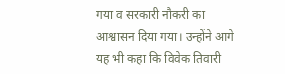गया व सरकारी नौकरी का आश्वासन दिया गया। उन्होंने आगे यह भी कहा कि विवेक तिवारी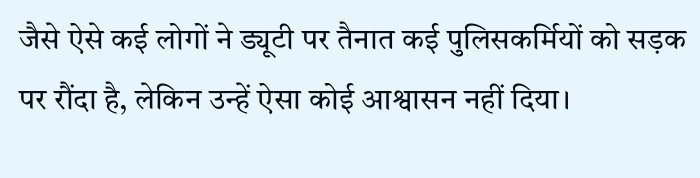जैसे ऐसे कई लोगों ने ड्यूटी पर तैनात कई पुलिसकर्मियों को सड़क पर रौंदा है, लेकिन उन्हें ऐसा कोई आश्वासन नहीं दिया।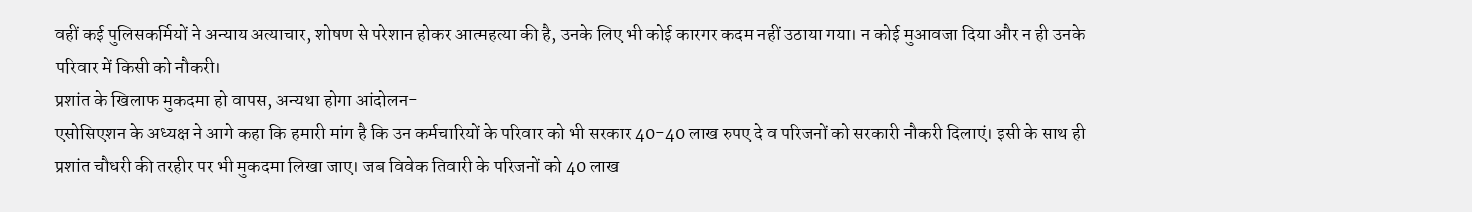वहीं कई पुलिसकर्मियों ने अन्याय अत्याचार, शोषण से परेशान होकर आत्महत्या की है, उनके लिए भी कोई कारगर कदम नहीं उठाया गया। न कोई मुआवजा दिया और न ही उनके परिवार में किसी को नौकरी।
प्रशांत के खिलाफ मुकदमा हो वापस, अन्यथा होगा आंदोलन-
एसोसिएशन के अध्यक्ष ने आगे कहा कि हमारी मांग है कि उन कर्मचारियों के परिवार को भी सरकार 40-40 लाख रुपए दे व परिजनों को सरकारी नौकरी दिलाएं। इसी के साथ ही प्रशांत चौधरी की तरहीर पर भी मुकदमा लिखा जाए। जब विवेक तिवारी के परिजनों को 40 लाख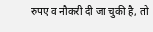रुपए व नौकरी दी जा चुकी है, तो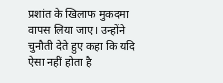प्रशांत के खिलाफ मुकदमा वापस लिया जाए। उन्होंने चुनौती देते हुए कहा कि यदि ऐसा नहीं होता है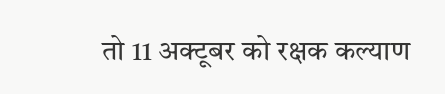तो 11 अक्टूबर को रक्षक कल्याण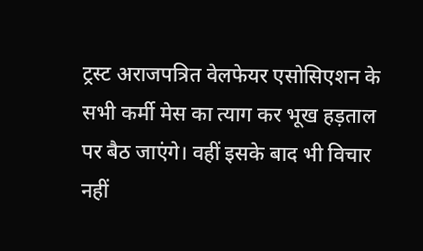ट्रस्ट अराजपत्रित वेलफेयर एसोसिएशन के सभी कर्मी मेस का त्याग कर भूख हड़ताल पर बैठ जाएंगे। वहीं इसके बाद भी विचार नहीं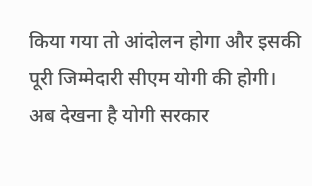किया गया तो आंदोलन होगा और इसकी पूरी जिम्मेदारी सीएम योगी की होगी।
अब देखना है योगी सरकार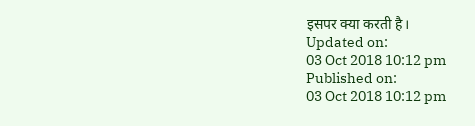इसपर क्या करती है।
Updated on:
03 Oct 2018 10:12 pm
Published on:
03 Oct 2018 10:12 pm